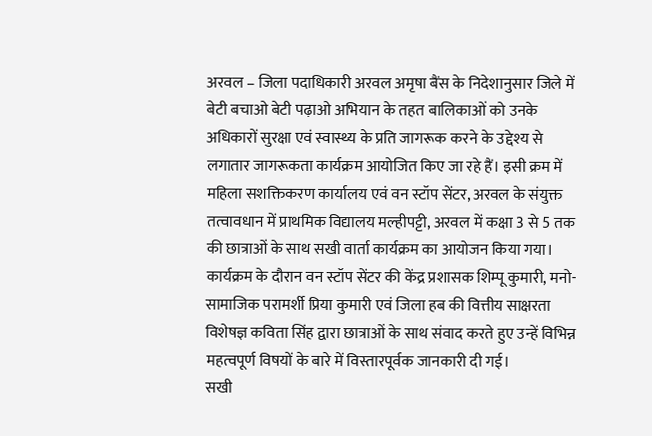अरवल – जिला पदाधिकारी अरवल अमृषा बैंस के निदेशानुसार जिले में बेटी बचाओ बेटी पढ़ाओ अभियान के तहत बालिकाओं को उनके अधिकारों सुरक्षा एवं स्वास्थ्य के प्रति जागरूक करने के उद्देश्य से लगातार जागरूकता कार्यक्रम आयोजित किए जा रहे हैं। इसी क्रम में महिला सशक्तिकरण कार्यालय एवं वन स्टॉप सेंटर, अरवल के संयुक्त तत्वावधान में प्राथमिक विद्यालय मल्हीपट्टी, अरवल में कक्षा 3 से 5 तक की छात्राओं के साथ सखी वार्ता कार्यक्रम का आयोजन किया गया। कार्यक्रम के दौरान वन स्टॉप सेंटर की केंद्र प्रशासक शिम्पू कुमारी, मनो-सामाजिक परामर्शी प्रिया कुमारी एवं जिला हब की वित्तीय साक्षरता विशेषज्ञ कविता सिंह द्वारा छात्राओं के साथ संवाद करते हुए उन्हें विभिन्न महत्वपूर्ण विषयों के बारे में विस्तारपूर्वक जानकारी दी गई।
सखी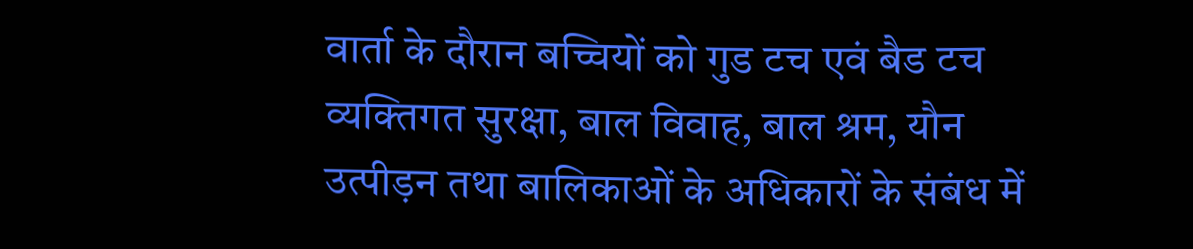वार्ता के दौरान बच्चियों को गुड टच एवं बैड टच व्यक्तिगत सुरक्षा, बाल विवाह, बाल श्रम, यौन उत्पीड़न तथा बालिकाओं के अधिकारों के संबंध में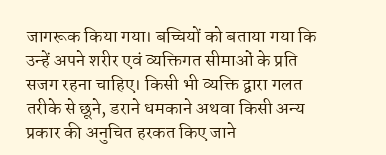जागरूक किया गया। बच्चियों को बताया गया कि उन्हें अपने शरीर एवं व्यक्तिगत सीमाओं के प्रति सजग रहना चाहिए। किसी भी व्यक्ति द्वारा गलत तरीके से छूने, डराने धमकाने अथवा किसी अन्य प्रकार की अनुचित हरकत किए जाने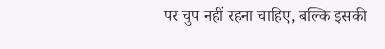पर चुप नहीं रहना चाहिए, बल्कि इसकी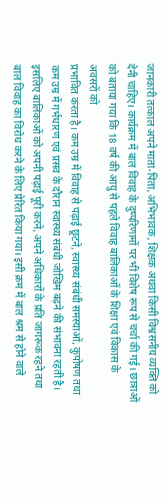जानकारी तत्काल अपने माता-पिता, अभिभावक, शिक्षक अथवा किसी विश्वसनीय व्यक्ति को देनी चाहिए। कार्यक्रम में बाल विवाह के दुष्परिणामों पर भी विशेष रूप से चर्चा की गई। छात्राओं को बताया गया कि 18 वर्ष की आयु से पहले विवाह बालिकाओं के शिक्षा एवं विकास के अवसरों को
प्रभावित करता है। कम उम्र में विवाह से पढ़ाई छूटने, स्वास्थ्य संबंधी समस्याओं, कुपोषण तथा कम उम्र में गर्भधारण एवं प्रसव के दौरान स्वास्थ्य संबंधी जोखिम बढ़ने की संभावना रहती है। इसलिए बालिकाओं को अपनी पढ़ाई पूरी करने, अपने अधिकारों के प्रति जागरूक रहने तथा बाल विवाह का विरोध करने के लिए प्रेरित किया गया। इसी क्रम में बाल श्रम से होने वाले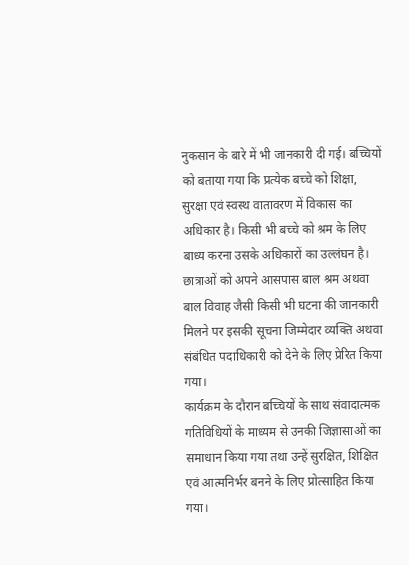नुकसान के बारे में भी जानकारी दी गई। बच्चियों को बताया गया कि प्रत्येक बच्चे को शिक्षा, सुरक्षा एवं स्वस्थ वातावरण में विकास का अधिकार है। किसी भी बच्चे को श्रम के लिए बाध्य करना उसके अधिकारों का उल्लंघन है। छात्राओं को अपने आसपास बाल श्रम अथवा बाल विवाह जैसी किसी भी घटना की जानकारी मिलने पर इसकी सूचना जिम्मेदार व्यक्ति अथवा संबंधित पदाधिकारी को देने के लिए प्रेरित किया गया।
कार्यक्रम के दौरान बच्चियों के साथ संवादात्मक गतिविधियों के माध्यम से उनकी जिज्ञासाओं का समाधान किया गया तथा उन्हें सुरक्षित, शिक्षित एवं आत्मनिर्भर बनने के लिए प्रोत्साहित किया गया।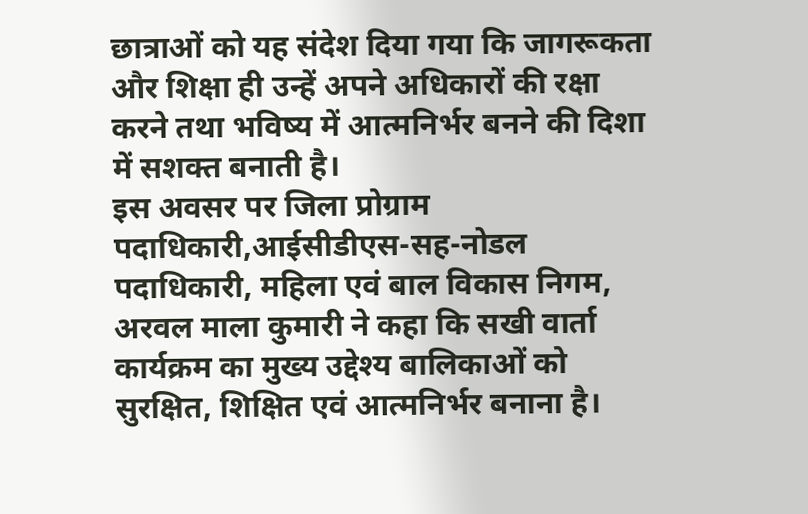छात्राओं को यह संदेश दिया गया कि जागरूकता और शिक्षा ही उन्हें अपने अधिकारों की रक्षा करने तथा भविष्य में आत्मनिर्भर बनने की दिशा में सशक्त बनाती है।
इस अवसर पर जिला प्रोग्राम पदाधिकारी,आईसीडीएस-सह-नोडल पदाधिकारी, महिला एवं बाल विकास निगम, अरवल माला कुमारी ने कहा कि सखी वार्ता कार्यक्रम का मुख्य उद्देश्य बालिकाओं को सुरक्षित, शिक्षित एवं आत्मनिर्भर बनाना है।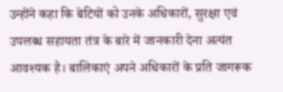उन्होंने कहा कि बेटियों को उनके अधिकारों, सुरक्षा एवं उपलब्ध सहायता तंत्र के बारे में जानकारी देना अत्यंत आवश्यक है। बालिकाएं अपने अधिकारों के प्रति जागरूक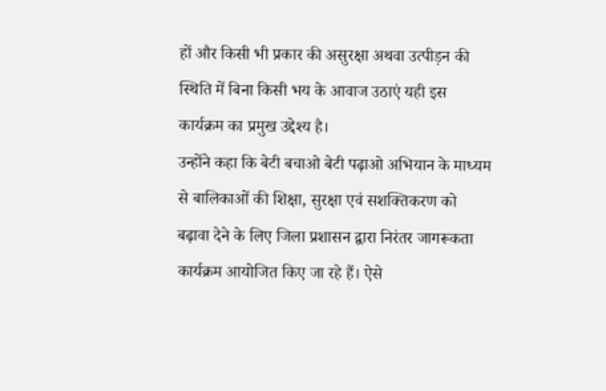हों और किसी भी प्रकार की असुरक्षा अथवा उत्पीड़न की स्थिति में बिना किसी भय के आवाज उठाएं यही इस कार्यक्रम का प्रमुख उद्देश्य है।
उन्होंने कहा कि बेटी बचाओ बेटी पढ़ाओ अभियान के माध्यम से बालिकाओं की शिक्षा, सुरक्षा एवं सशक्तिकरण को बढ़ावा देने के लिए जिला प्रशासन द्वारा निरंतर जागरूकता कार्यक्रम आयोजित किए जा रहे हैं। ऐसे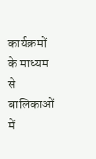कार्यक्रमों के माध्यम से बालिकाओं में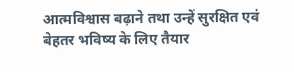आत्मविश्वास बढ़ाने तथा उन्हें सुरक्षित एवं बेहतर भविष्य के लिए तैयार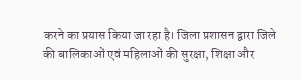करने का प्रयास किया जा रहा है। जिला प्रशासन द्वारा जिले की बालिकाओं एवं महिलाओं की सुरक्षा, शिक्षा और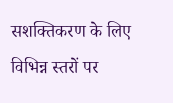सशक्तिकरण के लिए विभिन्न स्तरों पर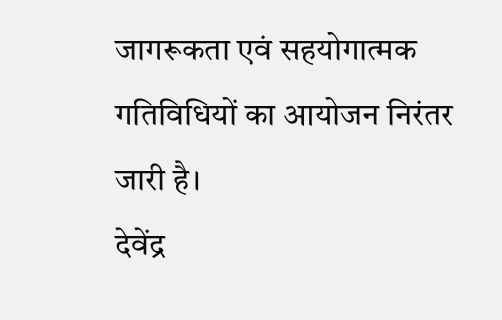जागरूकता एवं सहयोगात्मक गतिविधियों का आयोजन निरंतर जारी है।
देवेंद्र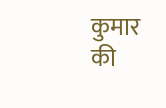कुमार की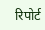रिपोर्ट